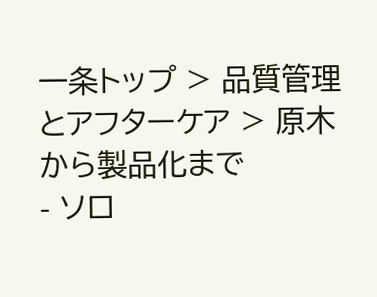一条トップ > 品質管理とアフターケア > 原木から製品化まで
- ソロ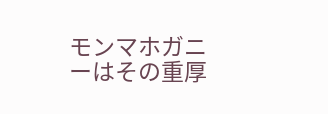モンマホガニーはその重厚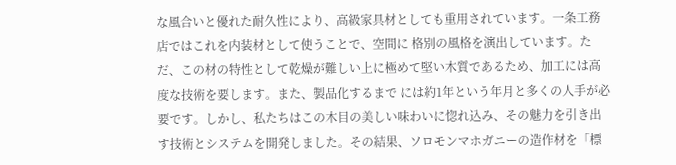な風合いと優れた耐久性により、高級家具材としても重用されています。一条工務店ではこれを内装材として使うことで、空間に 格別の風格を演出しています。ただ、この材の特性として乾燥が難しい上に極めて堅い木質であるため、加工には高度な技術を要します。また、製品化するまで には約1年という年月と多くの人手が必要です。しかし、私たちはこの木目の美しい味わいに惚れ込み、その魅力を引き出す技術とシステムを開発しました。その結果、ソロモンマホガニーの造作材を「標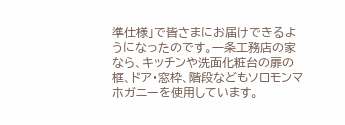準仕様」で皆さまにお届けできるようになったのです。一条工務店の家なら、キッチンや洗面化粧台の扉の框、ドア・窓枠、階段などもソロモンマホガニーを使用しています。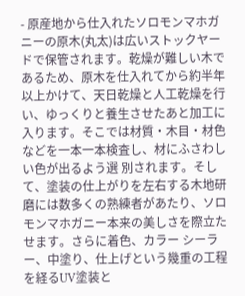- 原産地から仕入れたソロモンマホガニーの原木(丸太)は広いストックヤードで保管されます。乾燥が難しい木であるため、原木を仕入れてから約半年以上かけて、天日乾燥と人工乾燥を行い、ゆっくりと養生させたあと加工に入ります。そこでは材質・木目・材色などを一本一本検査し、材にふさわしい色が出るよう選 別されます。そして、塗装の仕上がりを左右する木地研磨には数多くの熟練者があたり、ソロモンマホガニー本来の美しさを際立たせます。さらに着色、カラー シーラー、中塗り、仕上げという幾重の工程を経るUV塗装と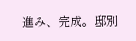進み、完成。邸別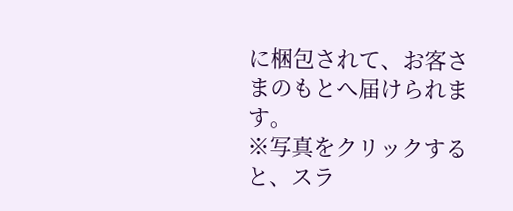に梱包されて、お客さまのもとへ届けられます。
※写真をクリックすると、スラ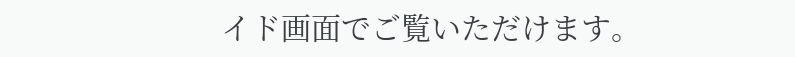イド画面でご覧いただけます。